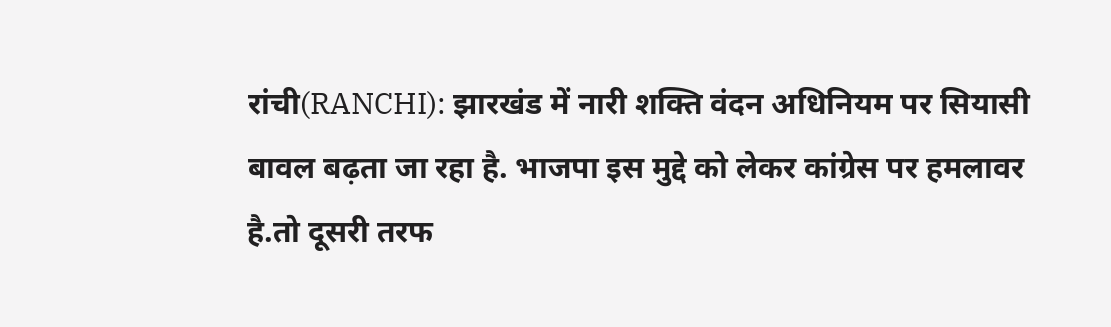रांची(RANCHI): झारखंड में नारी शक्ति वंदन अधिनियम पर सियासी बावल बढ़ता जा रहा है. भाजपा इस मुद्दे को लेकर कांग्रेस पर हमलावर है.तो दूसरी तरफ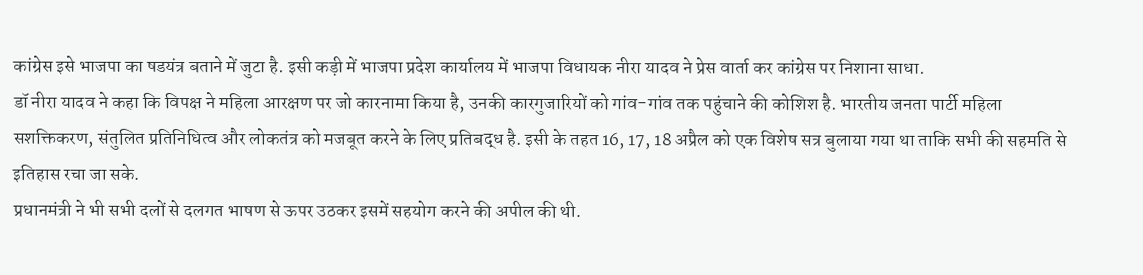कांग्रेस इसे भाजपा का षडयंत्र बताने में जुटा है. इसी कड़ी में भाजपा प्रदेश कार्यालय में भाजपा विधायक नीरा यादव ने प्रेस वार्ता कर कांग्रेस पर निशाना साधा.
डॉ नीरा यादव ने कहा कि विपक्ष ने महिला आरक्षण पर जो कारनामा किया है, उनकी कारगुजारियों को गांव-गांव तक पहुंचाने की कोशिश है. भारतीय जनता पार्टी महिला सशक्तिकरण, संतुलित प्रतिनिधित्व और लोकतंत्र को मजबूत करने के लिए प्रतिबद्ध है. इसी के तहत 16, 17, 18 अप्रैल को एक विशेष सत्र बुलाया गया था ताकि सभी की सहमति से इतिहास रचा जा सके.
प्रधानमंत्री ने भी सभी दलों से दलगत भाषण से ऊपर उठकर इसमें सहयोग करने की अपील की थी.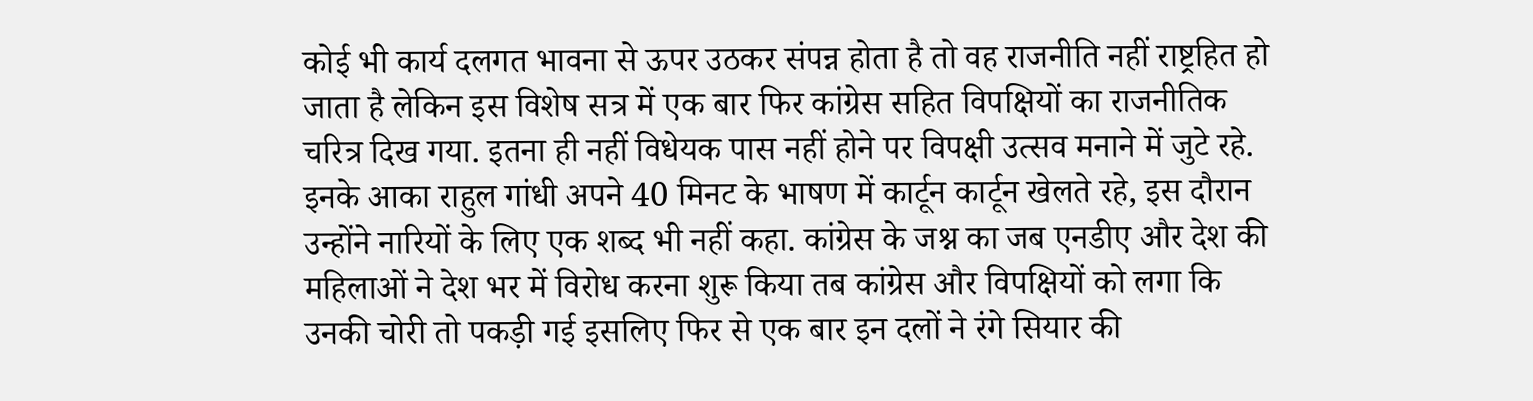कोई भी कार्य दलगत भावना से ऊपर उठकर संपन्न होता है तो वह राजनीति नहीं राष्ट्रहित हो जाता है लेकिन इस विशेष सत्र में एक बार फिर कांग्रेस सहित विपक्षियों का राजनीतिक चरित्र दिख गया. इतना ही नहीं विधेयक पास नहीं होने पर विपक्षी उत्सव मनाने में जुटे रहे.
इनके आका राहुल गांधी अपने 40 मिनट के भाषण में कार्टून कार्टून खेलते रहे, इस दौरान उन्होंने नारियों के लिए एक शब्द भी नहीं कहा. कांग्रेस के जश्न का जब एनडीए और देश की महिलाओं ने देश भर में विरोध करना शुरू किया तब कांग्रेस और विपक्षियों को लगा कि उनकी चोरी तो पकड़ी गई इसलिए फिर से एक बार इन दलों ने रंगे सियार की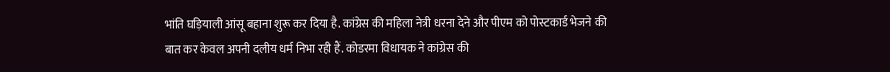भांति घड़ियाली आंसू बहाना शुरू कर दिया है. कांग्रेस की महिला नेत्री धरना देने और पीएम को पोस्टकार्ड भेजने की बात कर केवल अपनी दलीय धर्म निभा रही हैं. कोडरमा विधायक ने कांग्रेस की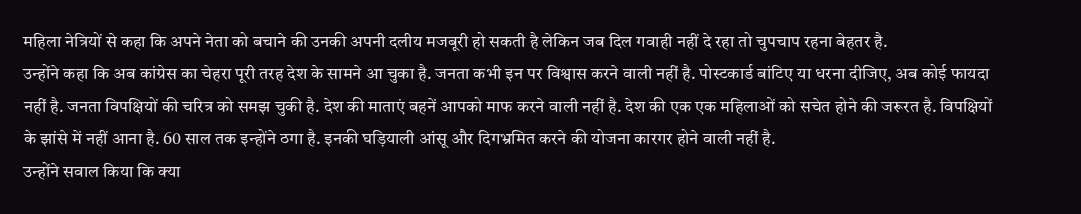महिला नेत्रियों से कहा कि अपने नेता को बचाने की उनकी अपनी दलीय मजबूरी हो सकती है लेकिन जब दिल गवाही नहीं दे रहा तो चुपचाप रहना बेहतर है.
उन्होंने कहा कि अब कांग्रेस का चेहरा पूरी तरह देश के सामने आ चुका है. जनता कभी इन पर विश्वास करने वाली नहीं है. पोस्टकार्ड बांटिए या धरना दीजिए, अब कोई फायदा नहीं है. जनता विपक्षियों की चरित्र को समझ चुकी है. देश की माताएं बहनें आपको माफ करने वाली नहीं है. देश की एक एक महिलाओं को सचेत होने की जरूरत है. विपक्षियों के झांसे में नहीं आना है. 60 साल तक इन्होंने ठगा है. इनकी घड़ियाली आंसू और दिगभ्रमित करने की योजना कारगर होने वाली नहीं है.
उन्होंने सवाल किया कि क्या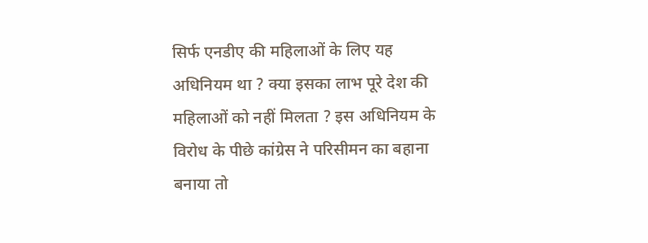सिर्फ एनडीए की महिलाओं के लिए यह अधिनियम था ? क्या इसका लाभ पूरे देश की महिलाओं को नहीं मिलता ? इस अधिनियम के विरोध के पीछे कांग्रेस ने परिसीमन का बहाना बनाया तो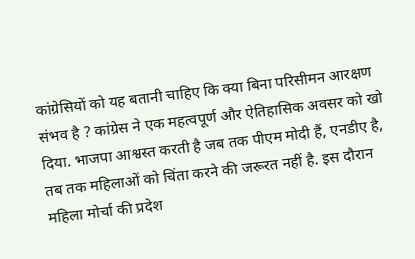कांग्रेसियों को यह बतानी चाहिए कि क्या बिना परिसीमन आरक्षण संभव है ? कांग्रेस ने एक महत्वपूर्ण और ऐतिहासिक अवसर को खो दिया. भाजपा आश्वस्त करती है जब तक पीएम मोदी हैं, एनडीए है, तब तक महिलाओं को चिंता करने की जरूरत नहीं है. इस दौरान महिला मोर्चा की प्रदेश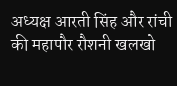अध्यक्ष आरती सिंह और रांची की महापौर रौशनी खलखो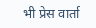भी प्रेस वार्ता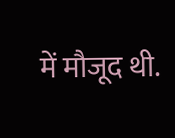में मौजूद थी.